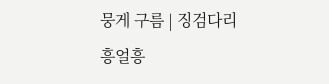뭉게 구름 | 징검다리
흥얼흥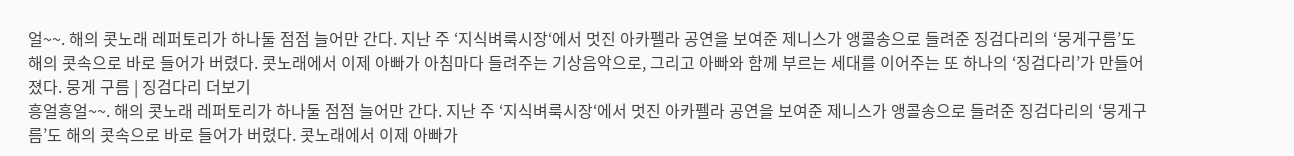얼~~. 해의 콧노래 레퍼토리가 하나둘 점점 늘어만 간다. 지난 주 ‘지식벼룩시장‘에서 멋진 아카펠라 공연을 보여준 제니스가 앵콜송으로 들려준 징검다리의 ‘뭉게구름’도 해의 콧속으로 바로 들어가 버렸다. 콧노래에서 이제 아빠가 아침마다 들려주는 기상음악으로, 그리고 아빠와 함께 부르는 세대를 이어주는 또 하나의 ‘징검다리’가 만들어졌다. 뭉게 구름 | 징검다리 더보기
흥얼흥얼~~. 해의 콧노래 레퍼토리가 하나둘 점점 늘어만 간다. 지난 주 ‘지식벼룩시장‘에서 멋진 아카펠라 공연을 보여준 제니스가 앵콜송으로 들려준 징검다리의 ‘뭉게구름’도 해의 콧속으로 바로 들어가 버렸다. 콧노래에서 이제 아빠가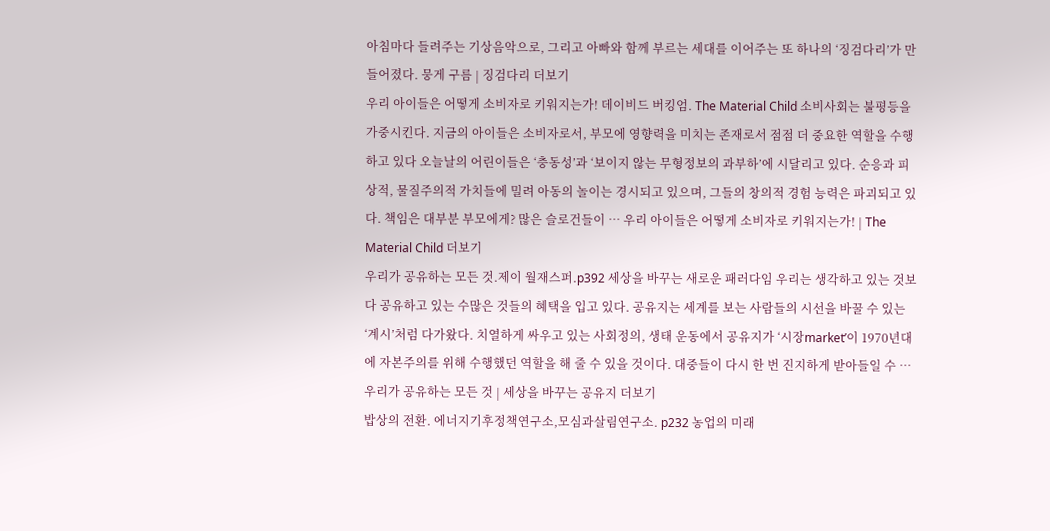아침마다 들려주는 기상음악으로, 그리고 아빠와 함께 부르는 세대를 이어주는 또 하나의 ‘징검다리’가 만들어졌다. 뭉게 구름 | 징검다리 더보기
우리 아이들은 어떻게 소비자로 키워지는가! 데이비드 버킹엄. The Material Child 소비사회는 불평등을 가중시킨다. 지금의 아이들은 소비자로서, 부모에 영향력을 미치는 존재로서 점점 더 중요한 역할을 수행하고 있다 오늘날의 어린이들은 ‘충동성’과 ‘보이지 않는 무형정보의 과부하’에 시달리고 있다. 순응과 피상적, 물질주의적 가치들에 밀려 아동의 놀이는 경시되고 있으며, 그들의 창의적 경험 능력은 파괴되고 있다. 책임은 대부분 부모에게? 많은 슬로건들이 … 우리 아이들은 어떻게 소비자로 키워지는가! | The Material Child 더보기
우리가 공유하는 모든 것.제이 월재스퍼.p392 세상을 바꾸는 새로운 패러다임 우리는 생각하고 있는 것보다 공유하고 있는 수많은 것들의 혜택을 입고 있다. 공유지는 세계를 보는 사람들의 시선을 바꿀 수 있는 ‘계시’처럼 다가왔다. 치열하게 싸우고 있는 사회정의, 생태 운동에서 공유지가 ‘시장market’이 1970년대에 자본주의를 위해 수행했던 역할을 해 줄 수 있을 것이다. 대중들이 다시 한 번 진지하게 받아들일 수 … 우리가 공유하는 모든 것 | 세상을 바꾸는 공유지 더보기
밥상의 전환. 에너지기후정책연구소,모심과살림연구소. p232 농업의 미래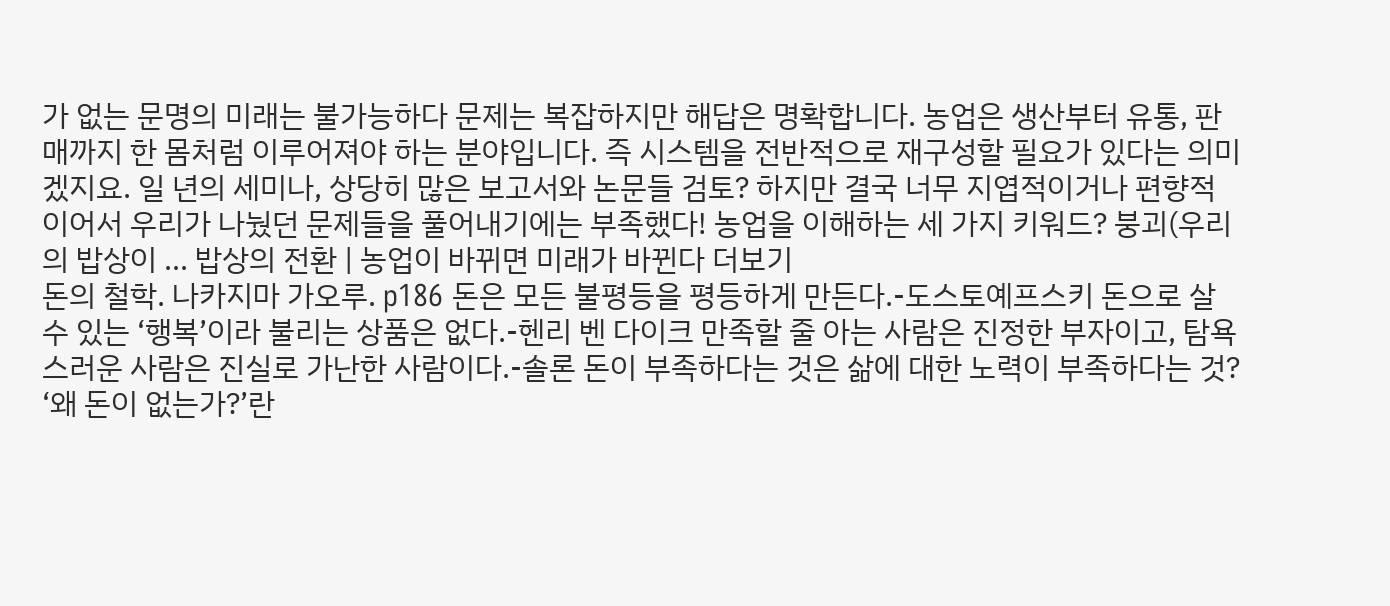가 없는 문명의 미래는 불가능하다 문제는 복잡하지만 해답은 명확합니다. 농업은 생산부터 유통, 판매까지 한 몸처럼 이루어져야 하는 분야입니다. 즉 시스템을 전반적으로 재구성할 필요가 있다는 의미겠지요. 일 년의 세미나, 상당히 많은 보고서와 논문들 검토? 하지만 결국 너무 지엽적이거나 편향적이어서 우리가 나눴던 문제들을 풀어내기에는 부족했다! 농업을 이해하는 세 가지 키워드? 붕괴(우리의 밥상이 … 밥상의 전환 | 농업이 바뀌면 미래가 바뀐다 더보기
돈의 철학. 나카지마 가오루. p186 돈은 모든 불평등을 평등하게 만든다.-도스토예프스키 돈으로 살 수 있는 ‘행복’이라 불리는 상품은 없다.-헨리 벤 다이크 만족할 줄 아는 사람은 진정한 부자이고, 탐욕스러운 사람은 진실로 가난한 사람이다.-솔론 돈이 부족하다는 것은 삶에 대한 노력이 부족하다는 것? ‘왜 돈이 없는가?’란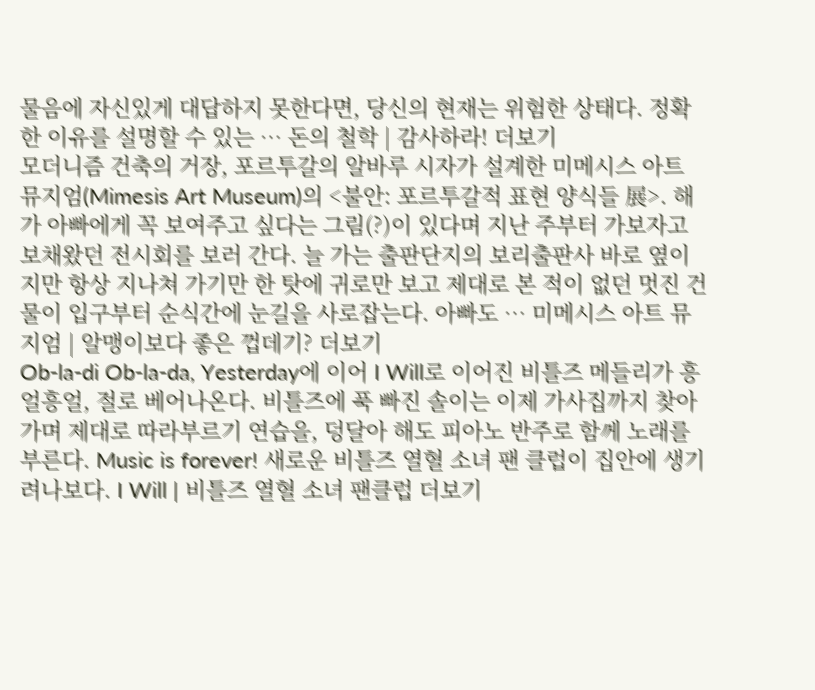물음에 자신있게 대답하지 못한다면, 당신의 현재는 위험한 상태다. 정확한 이유를 설명할 수 있는 … 돈의 철학 | 감사하라! 더보기
모더니즘 건축의 거장, 포르투갈의 알바루 시자가 설계한 미메시스 아트 뮤지엄(Mimesis Art Museum)의 <불안: 포르투갈적 표현 양식들 展>. 해가 아빠에게 꼭 보여주고 싶다는 그림(?)이 있다며 지난 주부터 가보자고 보채왔던 전시회를 보러 간다. 늘 가는 출판단지의 보리출판사 바로 옆이지만 항상 지나쳐 가기만 한 탓에 귀로만 보고 제대로 본 적이 없던 멋진 건물이 입구부터 순식간에 눈길을 사로잡는다. 아빠도 … 미메시스 아트 뮤지엄 | 알맹이보다 좋은 껍데기? 더보기
Ob-la-di Ob-la-da, Yesterday에 이어 I Will로 이어진 비틀즈 메들리가 흥얼흥얼, 절로 베어나온다. 비틀즈에 푹 빠진 솔이는 이제 가사집까지 찾아가며 제대로 따라부르기 연습을, 덩달아 해도 피아노 반주로 함께 노래를 부른다. Music is forever! 새로운 비틀즈 열혈 소녀 팬 클럽이 집안에 생기려나보다. I Will | 비틀즈 열혈 소녀 팬클럽 더보기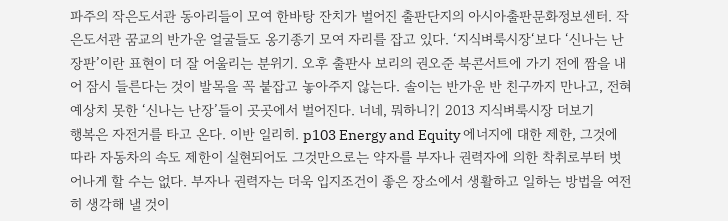파주의 작은도서관 동아리들이 모여 한바탕 잔치가 벌어진 출판단지의 아시아출판문화정보센터. 작은도서관 꿈교의 반가운 얼굴들도 옹기종기 모여 자리를 잡고 있다. ‘지식벼룩시장‘보다 ‘신나는 난장판’이란 표현이 더 잘 어울리는 분위기. 오후 출판사 보리의 권오준 북콘서트에 가기 전에 짬을 내어 잠시 들른다는 것이 발목을 꼭 붙잡고 놓아주지 않는다. 솔이는 반가운 반 친구까지 만나고, 전혀 예상치 못한 ‘신나는 난장’들이 곳곳에서 벌어진다. 너네, 뭐하니?| 2013 지식벼룩시장 더보기
행복은 자전거를 타고 온다. 이반 일리히. p103 Energy and Equity 에너지에 대한 제한, 그것에 따라 자동차의 속도 제한이 실현되어도 그것만으로는 약자를 부자나 권력자에 의한 착취로부터 벗어나게 할 수는 없다. 부자나 권력자는 더욱 입지조건이 좋은 장소에서 생활하고 일하는 방법을 여전히 생각해 낼 것이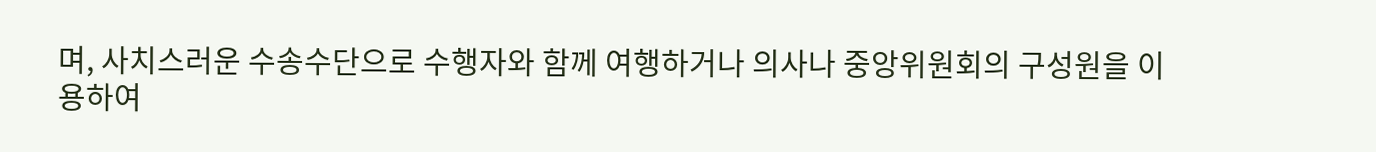며, 사치스러운 수송수단으로 수행자와 함께 여행하거나 의사나 중앙위원회의 구성원을 이용하여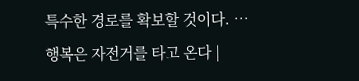특수한 경로를 확보할 것이다. … 행복은 자전거를 타고 온다 |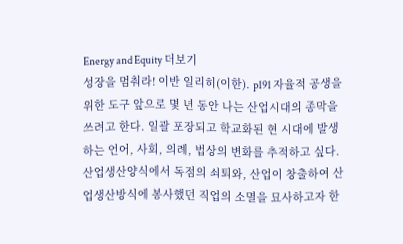Energy and Equity 더보기
성장을 멈춰라! 이반 일리히(이한). p191 자율적 공생을 위한 도구 앞으로 몇 년 동안 나는 산업시대의 종막을 쓰려고 한다. 일괄 포장되고 학교화된 현 시대에 발생하는 언어, 사회, 의례, 법상의 변화를 추적하고 싶다. 산업생산양식에서 독점의 쇠퇴와, 산업이 창출하여 산업생산방식에 봉사했던 직업의 소멸을 묘사하고자 한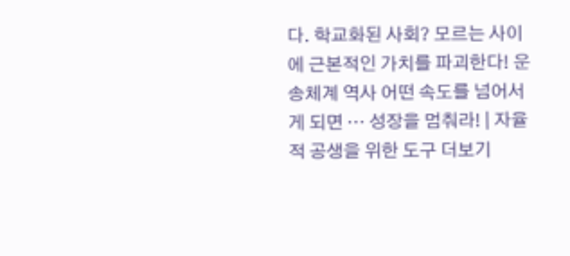다. 학교화된 사회? 모르는 사이에 근본적인 가치를 파괴한다! 운송체계 역사 어떤 속도를 넘어서게 되면 … 성장을 멈춰라! | 자율적 공생을 위한 도구 더보기